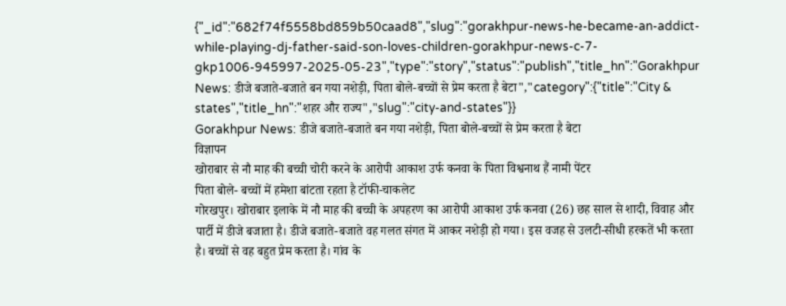{"_id":"682f74f5558bd859b50caad8","slug":"gorakhpur-news-he-became-an-addict-while-playing-dj-father-said-son-loves-children-gorakhpur-news-c-7-gkp1006-945997-2025-05-23","type":"story","status":"publish","title_hn":"Gorakhpur News: डीजे बजाते-बजाते बन गया नशेड़ी, पिता बोले-बच्चों से प्रेम करता है बेटा","category":{"title":"City & states","title_hn":"शहर और राज्य","slug":"city-and-states"}}
Gorakhpur News: डीजे बजाते-बजाते बन गया नशेड़ी, पिता बोले-बच्चों से प्रेम करता है बेटा
विज्ञापन
खोराबार से नौ माह की बच्ची चोरी करने के आरोपी आकाश उर्फ कनवा के पिता विश्वनाथ हैं नामी पेंटर
पिता बोले- बच्चों में हमेशा बांटता रहता है टॉफी-चाकलेट
गोरखपुर। खोराबार इलाके में नौ माह की बच्ची के अपहरण का आरोपी आकाश उर्फ कनवा (26) छह साल से शादी, विवाह और पार्टी में डीजे बजाता है। डीजे बजाते-बजाते वह गलत संगत में आकर नशेड़ी हो गया। इस वजह से उलटी-सीधी हरकतें भी करता है। बच्चों से वह बहुत प्रेम करता है। गांव के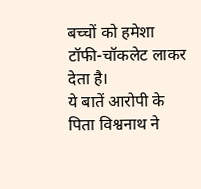बच्चों को हमेशा टॉफी-चॉकलेट लाकर देता है।
ये बातें आरोपी के पिता विश्वनाथ ने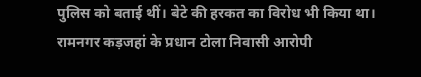पुलिस को बताई थीं। बेटे की हरकत का विरोध भी किया था। रामनगर कड़जहां के प्रधान टोला निवासी आरोपी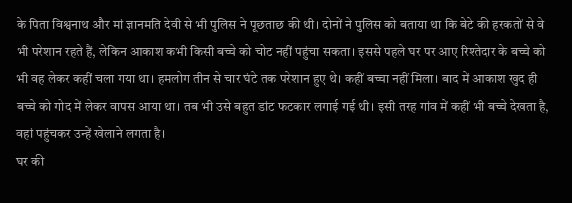के पिता विश्वनाथ और मां ज्ञानमति देवी से भी पुलिस ने पूछताछ की थी। दोनों ने पुलिस को बताया था कि बेटे की हरकतों से वे भी परेशान रहते हैं, लेकिन आकाश कभी किसी बच्चे को चोट नहीं पहुंचा सकता। इससे पहले घर पर आए रिश्तेदार के बच्चे को भी वह लेकर कहीं चला गया था। हमलोग तीन से चार घंटे तक परेशान हुए थे। कहीं बच्चा नहीं मिला। बाद में आकाश खुद ही बच्चे को गोद में लेकर वापस आया था। तब भी उसे बहुत डांट फटकार लगाई गई थी। इसी तरह गांव में कहीं भी बच्चे देखता है, वहां पहुंचकर उन्हें खेलाने लगता है।
घर की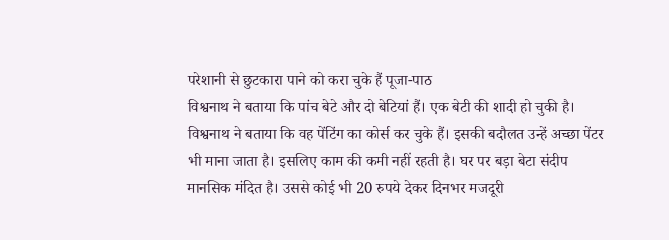परेशानी से छुटकारा पाने को करा चुके हैं पूजा-पाठ
विश्वनाथ ने बताया कि पांच बेटे और दो बेटियां हैं। एक बेटी की शादी हो चुकी है। विश्वनाथ ने बताया कि वह पेंटिंग का कोर्स कर चुके हैं। इसकी बदौलत उन्हें अच्छा पेंटर भी माना जाता है। इसलिए काम की कमी नहीं रहती है। घर पर बड़ा बेटा संदीप मानसिक मंदित है। उससे कोई भी 20 रुपये देकर दिनभर मजदूरी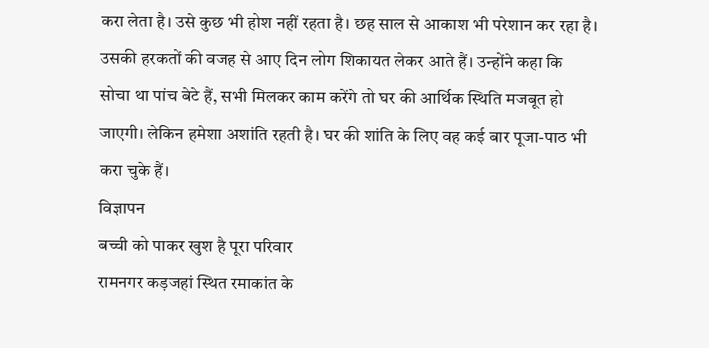करा लेता है। उसे कुछ भी होश नहीं रहता है। छह साल से आकाश भी परेशान कर रहा है। उसकी हरकतों की वजह से आए दिन लोग शिकायत लेकर आते हैं। उन्होंने कहा कि सोचा था पांच बेटे हैं, सभी मिलकर काम करेंगे तो घर की आर्थिक स्थिति मजबूत हो जाएगी। लेकिन हमेशा अशांति रहती है। घर की शांति के लिए वह कई बार पूजा-पाठ भी करा चुके हैं।
विज्ञापन
बच्ची को पाकर खुश है पूरा परिवार
रामनगर कड़जहां स्थित रमाकांत के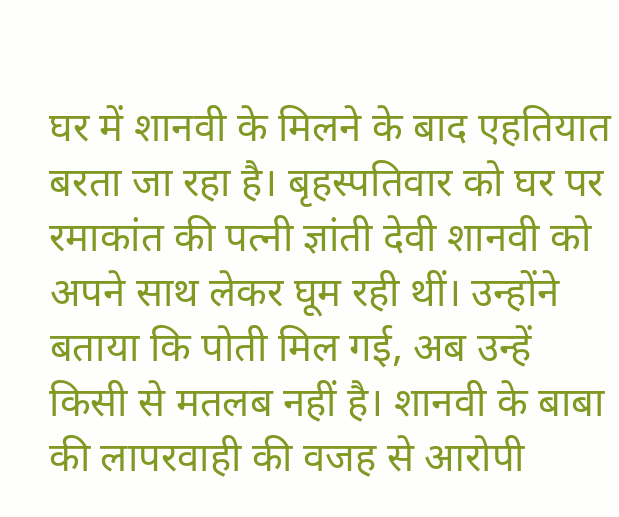घर में शानवी के मिलने के बाद एहतियात बरता जा रहा है। बृहस्पतिवार को घर पर रमाकांत की पत्नी ज्ञांती देवी शानवी को अपने साथ लेकर घूम रही थीं। उन्होंने बताया कि पोती मिल गई, अब उन्हें किसी से मतलब नहीं है। शानवी के बाबा की लापरवाही की वजह से आरोपी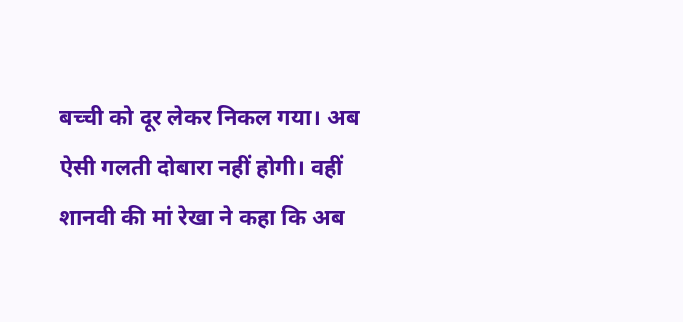बच्ची को दूर लेकर निकल गया। अब ऐसी गलती दोबारा नहीं होगी। वहीं शानवी की मां रेखा ने कहा कि अब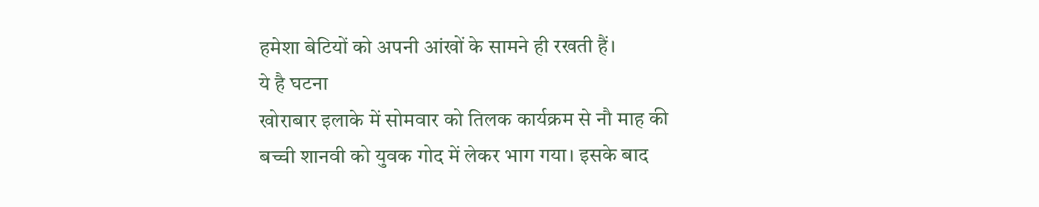हमेशा बेटियों को अपनी आंखों के सामने ही रखती हैं।
ये है घटना
खोराबार इलाके में सोमवार को तिलक कार्यक्रम से नौ माह की बच्ची शानवी को युवक गोद में लेकर भाग गया। इसके बाद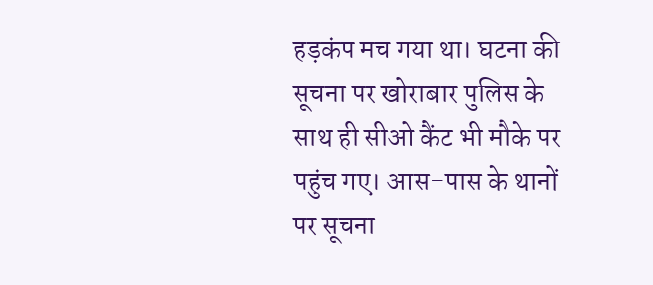हड़कंप मच गया था। घटना की सूचना पर खोराबार पुलिस के साथ ही सीओ कैंट भी मौके पर पहुंच गए। आस-पास के थानों पर सूचना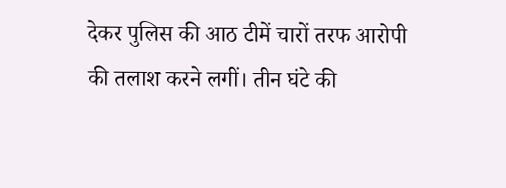देकर पुलिस की आठ टीमें चारों तरफ आरोपी की तलाश करने लगीं। तीन घंटे की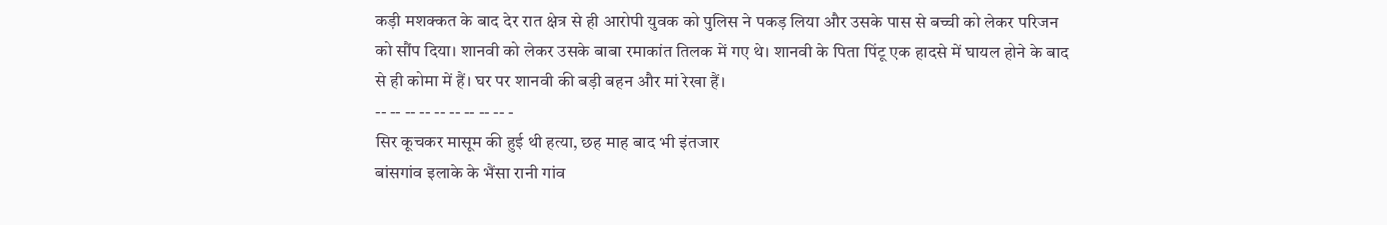कड़ी मशक्कत के बाद देर रात क्षेत्र से ही आरोपी युवक को पुलिस ने पकड़ लिया और उसके पास से बच्ची को लेकर परिजन को सौंप दिया। शानवी को लेकर उसके बाबा रमाकांत तिलक में गए थे। शानवी के पिता पिंटू एक हादसे में घायल होने के बाद से ही कोमा में हैं। घर पर शानवी की बड़ी बहन और मां रेखा हैं।
-- -- -- -- -- -- -- -- -- -
सिर कूचकर मासूम की हुई थी हत्या, छह माह बाद भी इंतजार
बांसगांव इलाके के भैंसा रानी गांव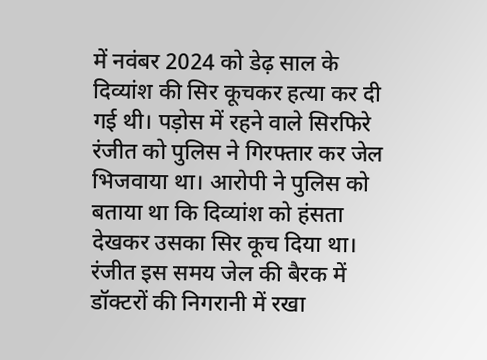में नवंबर 2024 को डेढ़ साल के दिव्यांश की सिर कूचकर हत्या कर दी गई थी। पड़ोस में रहने वाले सिरफिरे रंजीत को पुलिस ने गिरफ्तार कर जेल भिजवाया था। आरोपी ने पुलिस को बताया था कि दिव्यांश को हंसता देखकर उसका सिर कूच दिया था। रंजीत इस समय जेल की बैरक में डॉक्टरों की निगरानी में रखा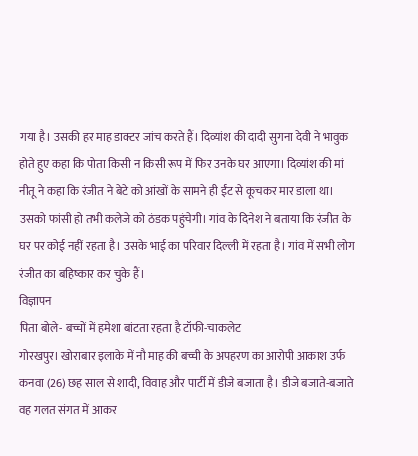गया है। उसकी हर माह डाक्टर जांच करते हैं। दिव्यांश की दादी सुगना देवी ने भावुक होते हुए कहा कि पोता किसी न किसी रूप में फिर उनके घर आएगा। दिव्यांश की मां नीतू ने कहा कि रंजीत ने बेटे को आंखों के सामने ही ईंट से कूचकर मार डाला था। उसको फांसी हो तभी कलेजे को ठंडक पहुंचेगी। गांव के दिनेश ने बताया कि रंजीत के घर पर कोई नहीं रहता है। उसके भाई का परिवार दिल्ली में रहता है। गांव में सभी लोग रंजीत का बहिष्कार कर चुके हैं।
विज्ञापन
पिता बोले- बच्चों में हमेशा बांटता रहता है टॉफी-चाकलेट
गोरखपुर। खोराबार इलाके में नौ माह की बच्ची के अपहरण का आरोपी आकाश उर्फ कनवा (26) छह साल से शादी, विवाह और पार्टी में डीजे बजाता है। डीजे बजाते-बजाते वह गलत संगत में आकर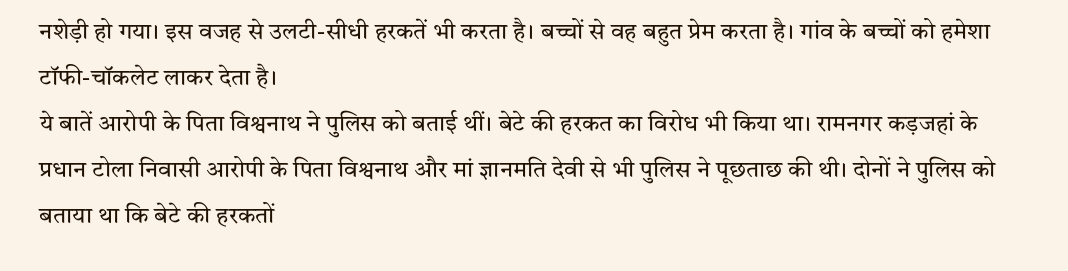नशेड़ी हो गया। इस वजह से उलटी-सीधी हरकतें भी करता है। बच्चों से वह बहुत प्रेम करता है। गांव के बच्चों को हमेशा टॉफी-चॉकलेट लाकर देता है।
ये बातें आरोपी के पिता विश्वनाथ ने पुलिस को बताई थीं। बेटे की हरकत का विरोध भी किया था। रामनगर कड़जहां के प्रधान टोला निवासी आरोपी के पिता विश्वनाथ और मां ज्ञानमति देवी से भी पुलिस ने पूछताछ की थी। दोनों ने पुलिस को बताया था कि बेटे की हरकतों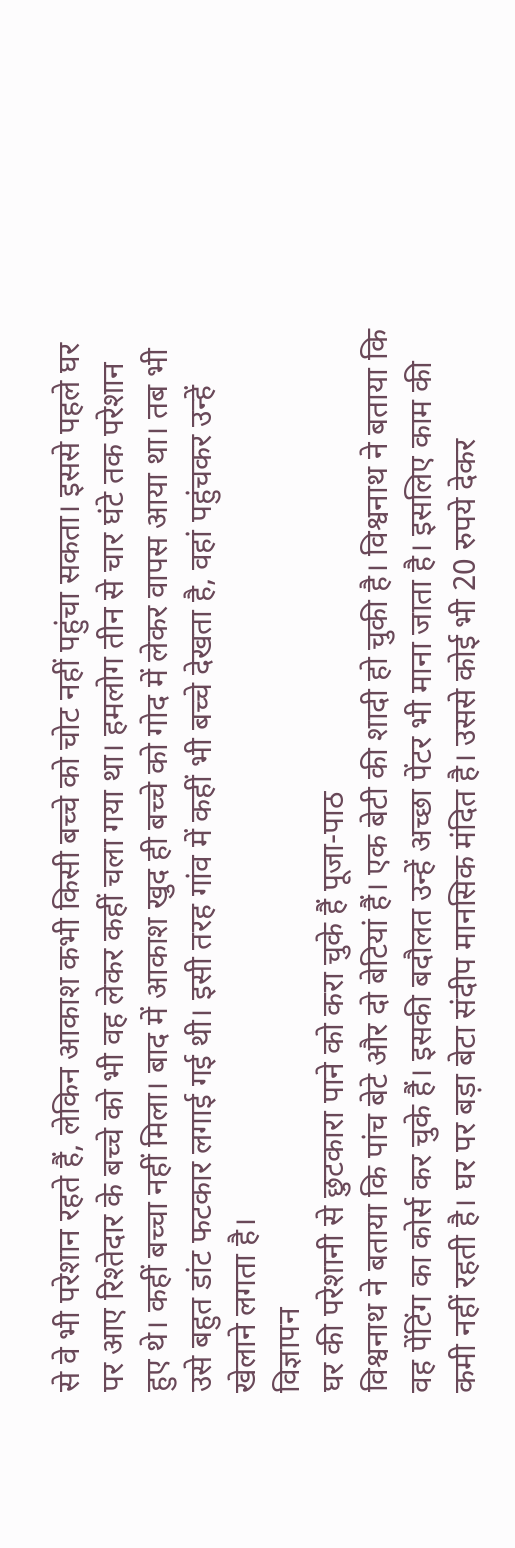से वे भी परेशान रहते हैं, लेकिन आकाश कभी किसी बच्चे को चोट नहीं पहुंचा सकता। इससे पहले घर पर आए रिश्तेदार के बच्चे को भी वह लेकर कहीं चला गया था। हमलोग तीन से चार घंटे तक परेशान हुए थे। कहीं बच्चा नहीं मिला। बाद में आकाश खुद ही बच्चे को गोद में लेकर वापस आया था। तब भी उसे बहुत डांट फटकार लगाई गई थी। इसी तरह गांव में कहीं भी बच्चे देखता है, वहां पहुंचकर उन्हें खेलाने लगता है।
विज्ञापन
घर की परेशानी से छुटकारा पाने को करा चुके हैं पूजा-पाठ
विश्वनाथ ने बताया कि पांच बेटे और दो बेटियां हैं। एक बेटी की शादी हो चुकी है। विश्वनाथ ने बताया कि वह पेंटिंग का कोर्स कर चुके हैं। इसकी बदौलत उन्हें अच्छा पेंटर भी माना जाता है। इसलिए काम की कमी नहीं रहती है। घर पर बड़ा बेटा संदीप मानसिक मंदित है। उससे कोई भी 20 रुपये देकर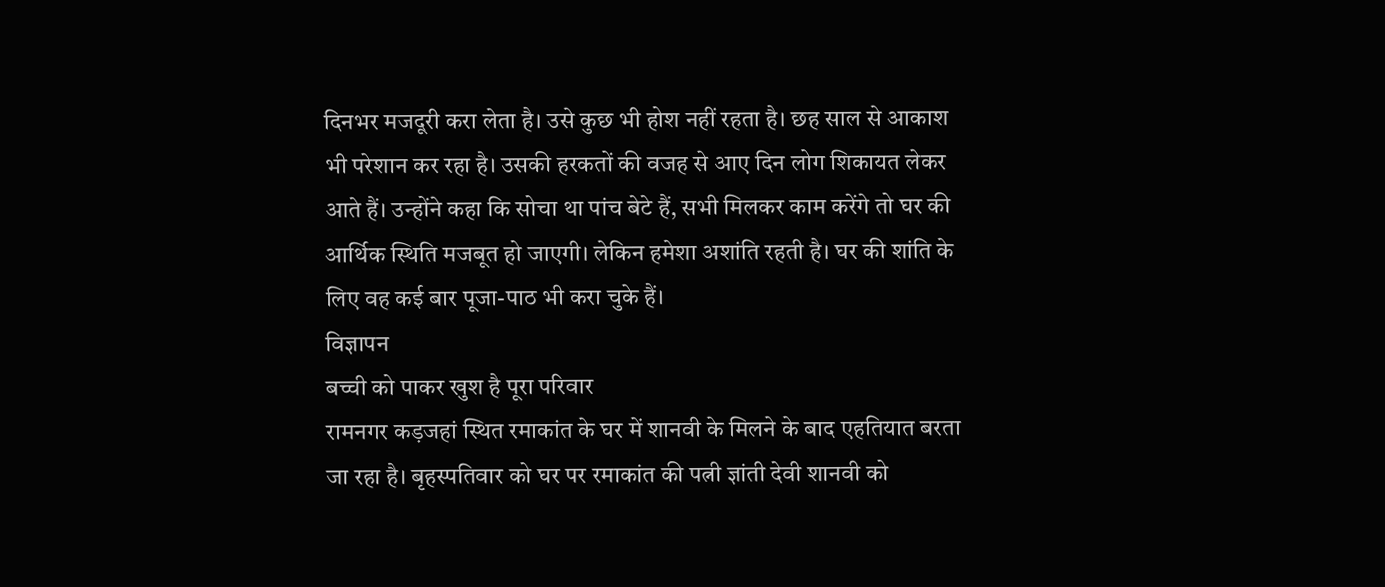दिनभर मजदूरी करा लेता है। उसे कुछ भी होश नहीं रहता है। छह साल से आकाश भी परेशान कर रहा है। उसकी हरकतों की वजह से आए दिन लोग शिकायत लेकर आते हैं। उन्होंने कहा कि सोचा था पांच बेटे हैं, सभी मिलकर काम करेंगे तो घर की आर्थिक स्थिति मजबूत हो जाएगी। लेकिन हमेशा अशांति रहती है। घर की शांति के लिए वह कई बार पूजा-पाठ भी करा चुके हैं।
विज्ञापन
बच्ची को पाकर खुश है पूरा परिवार
रामनगर कड़जहां स्थित रमाकांत के घर में शानवी के मिलने के बाद एहतियात बरता जा रहा है। बृहस्पतिवार को घर पर रमाकांत की पत्नी ज्ञांती देवी शानवी को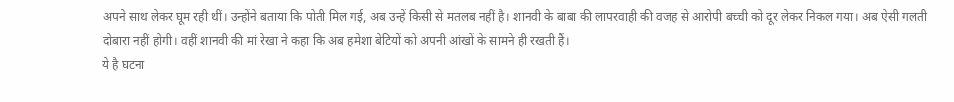अपने साथ लेकर घूम रही थीं। उन्होंने बताया कि पोती मिल गई, अब उन्हें किसी से मतलब नहीं है। शानवी के बाबा की लापरवाही की वजह से आरोपी बच्ची को दूर लेकर निकल गया। अब ऐसी गलती दोबारा नहीं होगी। वहीं शानवी की मां रेखा ने कहा कि अब हमेशा बेटियों को अपनी आंखों के सामने ही रखती हैं।
ये है घटना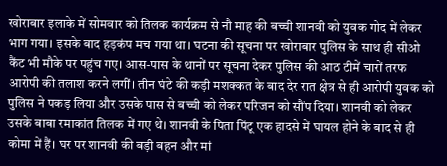खोराबार इलाके में सोमवार को तिलक कार्यक्रम से नौ माह की बच्ची शानवी को युवक गोद में लेकर भाग गया। इसके बाद हड़कंप मच गया था। घटना की सूचना पर खोराबार पुलिस के साथ ही सीओ कैंट भी मौके पर पहुंच गए। आस-पास के थानों पर सूचना देकर पुलिस की आठ टीमें चारों तरफ आरोपी की तलाश करने लगीं। तीन घंटे की कड़ी मशक्कत के बाद देर रात क्षेत्र से ही आरोपी युवक को पुलिस ने पकड़ लिया और उसके पास से बच्ची को लेकर परिजन को सौंप दिया। शानवी को लेकर उसके बाबा रमाकांत तिलक में गए थे। शानवी के पिता पिंटू एक हादसे में घायल होने के बाद से ही कोमा में हैं। घर पर शानवी की बड़ी बहन और मां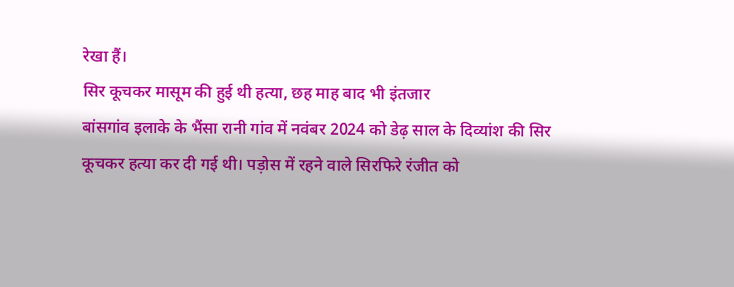रेखा हैं।
सिर कूचकर मासूम की हुई थी हत्या, छह माह बाद भी इंतजार
बांसगांव इलाके के भैंसा रानी गांव में नवंबर 2024 को डेढ़ साल के दिव्यांश की सिर कूचकर हत्या कर दी गई थी। पड़ोस में रहने वाले सिरफिरे रंजीत को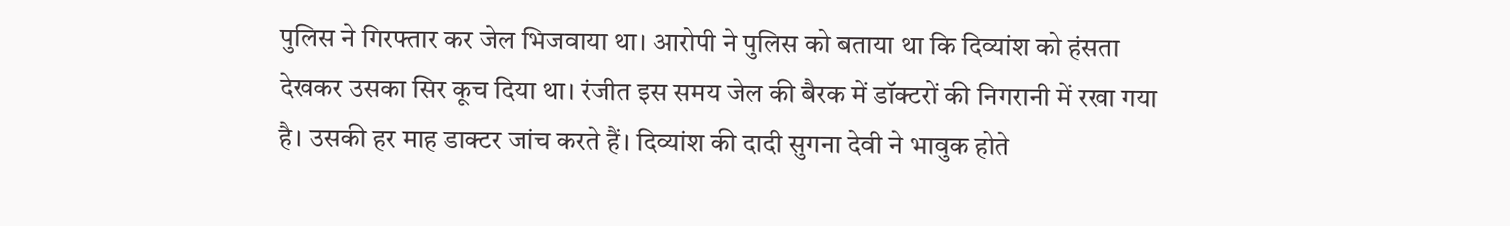पुलिस ने गिरफ्तार कर जेल भिजवाया था। आरोपी ने पुलिस को बताया था कि दिव्यांश को हंसता देखकर उसका सिर कूच दिया था। रंजीत इस समय जेल की बैरक में डॉक्टरों की निगरानी में रखा गया है। उसकी हर माह डाक्टर जांच करते हैं। दिव्यांश की दादी सुगना देवी ने भावुक होते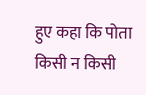हुए कहा कि पोता किसी न किसी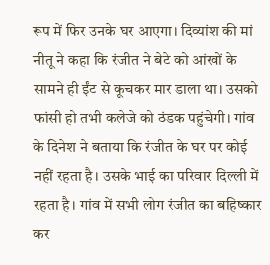रूप में फिर उनके घर आएगा। दिव्यांश की मां नीतू ने कहा कि रंजीत ने बेटे को आंखों के सामने ही ईंट से कूचकर मार डाला था। उसको फांसी हो तभी कलेजे को ठंडक पहुंचेगी। गांव के दिनेश ने बताया कि रंजीत के घर पर कोई नहीं रहता है। उसके भाई का परिवार दिल्ली में रहता है। गांव में सभी लोग रंजीत का बहिष्कार कर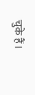चुके हैं।